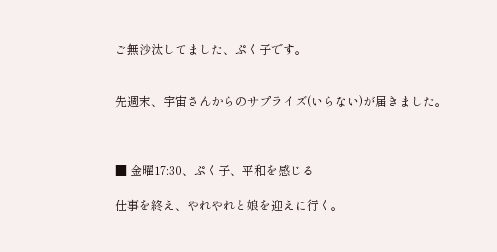ご無沙汰してました、ぷく子です。


先週末、宇宙さんからのサプライズ(いらない)が届きました。



■ 金曜17:30、ぷく子、平和を感じる

仕事を終え、やれやれと娘を迎えに行く。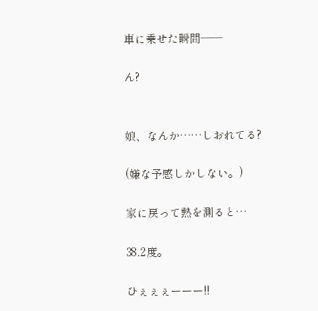車に乗せた瞬間――

ん?


娘、なんか……しおれてる?

(嫌な予感しかしない。)

家に戻って熱を測ると…

38.2度。

ひぇぇぇーーー!!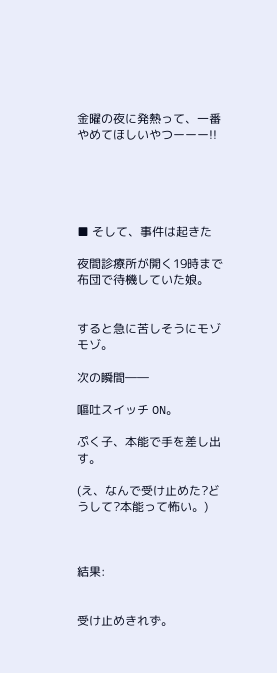金曜の夜に発熱って、一番やめてほしいやつーーー!!





■ そして、事件は起きた

夜間診療所が開く19時まで布団で待機していた娘。


すると急に苦しそうにモゾモゾ。

次の瞬間――

嘔吐スイッチ ON。

ぷく子、本能で手を差し出す。

(え、なんで受け止めた?どうして?本能って怖い。)



結果:


受け止めきれず。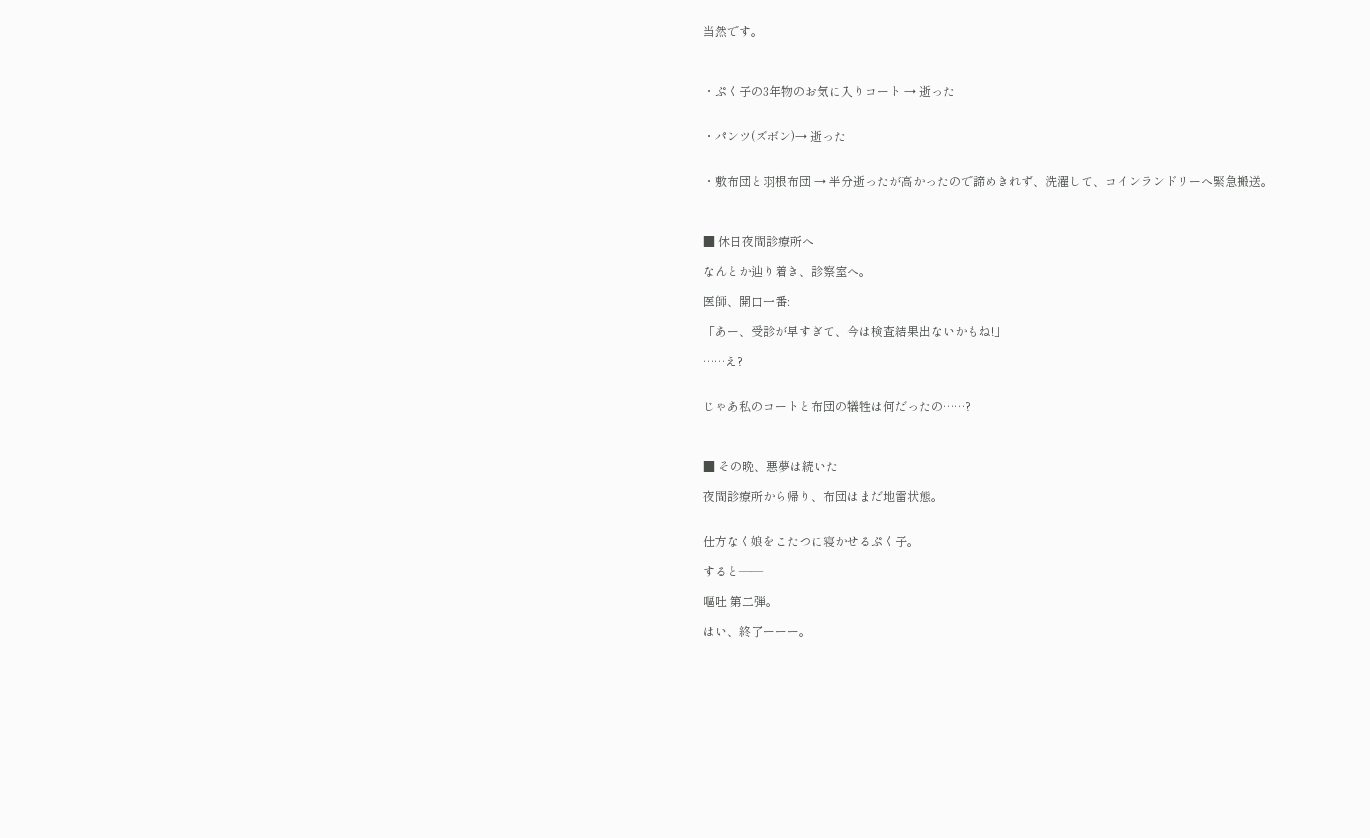当然です。



・ぷく子の3年物のお気に入りコート → 逝った


・パンツ(ズボン)→ 逝った


・敷布団と羽根布団 → 半分逝ったが高かったので諦めきれず、洗濯して、コインランドリーへ緊急搬送。



■ 休日夜間診療所へ

なんとか辿り着き、診察室へ。

医師、開口一番:

「あー、受診が早すぎて、今は検査結果出ないかもね!」

……え?


じゃあ私のコートと布団の犠牲は何だったの……?



■ その晩、悪夢は続いた

夜間診療所から帰り、布団はまだ地雷状態。


仕方なく娘をこたつに寝かせるぷく子。

すると――

嘔吐 第二弾。

はい、終了ーーー。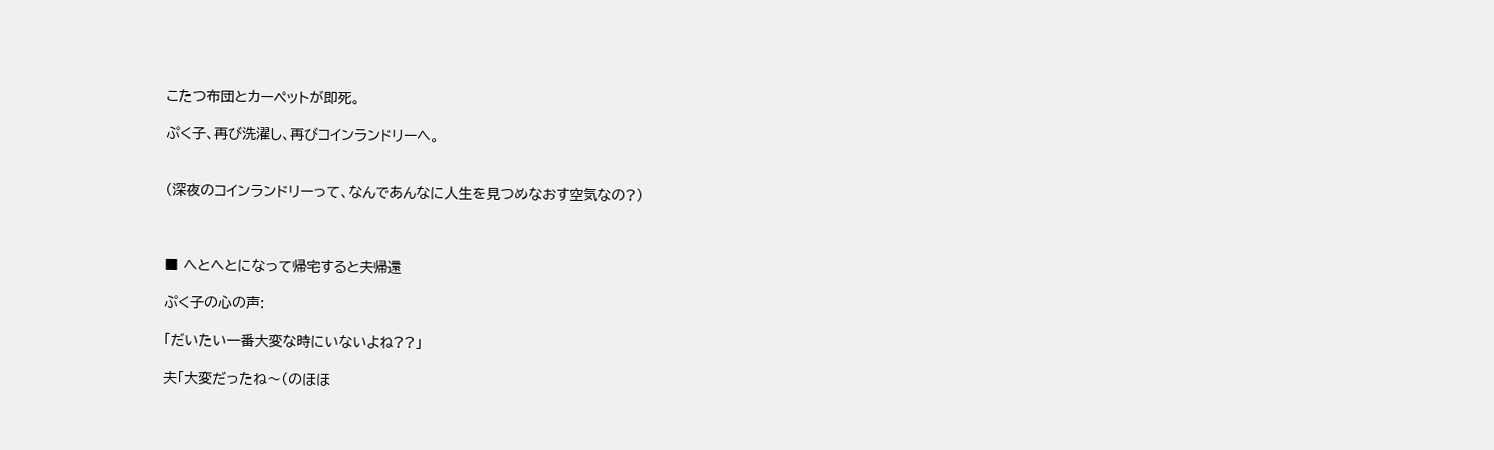こたつ布団とカーペットが即死。

ぷく子、再び洗濯し、再びコインランドリーへ。


(深夜のコインランドリーって、なんであんなに人生を見つめなおす空気なの?)



■ へとへとになって帰宅すると夫帰還

ぷく子の心の声:

「だいたい一番大変な時にいないよね??」

夫「大変だったね〜(のほほ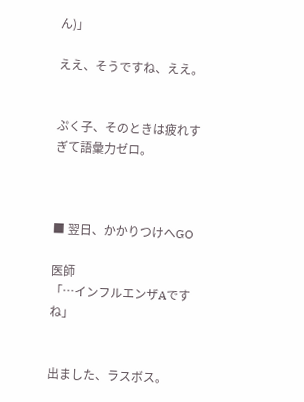ん)」

ええ、そうですね、ええ。


ぷく子、そのときは疲れすぎて語彙力ゼロ。



■ 翌日、かかりつけへGO

医師
「…インフルエンザAですね」


出ました、ラスボス。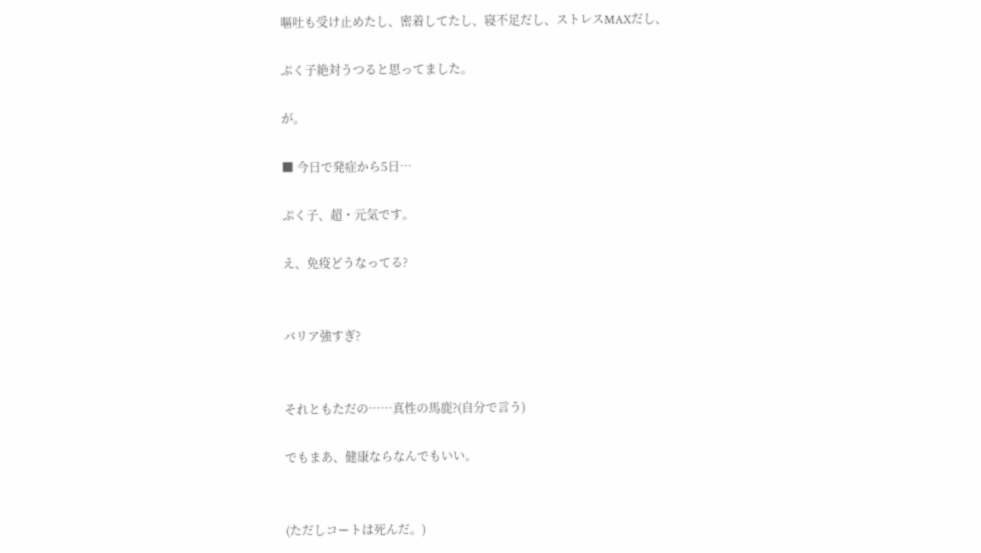嘔吐も受け止めたし、密着してたし、寝不足だし、ストレスMAXだし、

ぷく子絶対うつると思ってました。

が。

■ 今日で発症から5日…

ぷく子、超・元気です。

え、免疫どうなってる?


バリア強すぎ?


それともただの……真性の馬鹿?(自分で言う)

でもまあ、健康ならなんでもいい。


(ただしコートは死んだ。)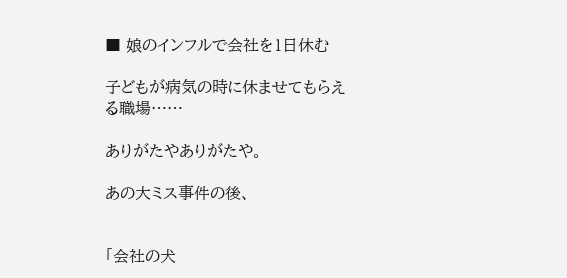■ 娘のインフルで会社を1日休む

子どもが病気の時に休ませてもらえる職場……

ありがたやありがたや。

あの大ミス事件の後、


「会社の犬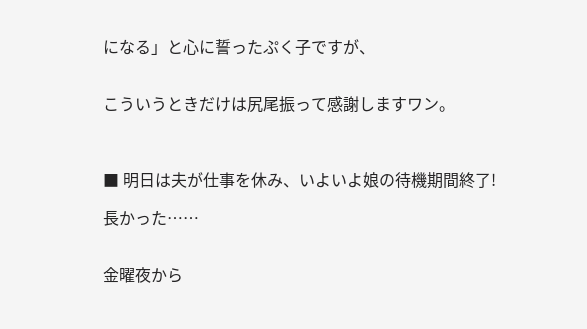になる」と心に誓ったぷく子ですが、


こういうときだけは尻尾振って感謝しますワン。



■ 明日は夫が仕事を休み、いよいよ娘の待機期間終了!

長かった……


金曜夜から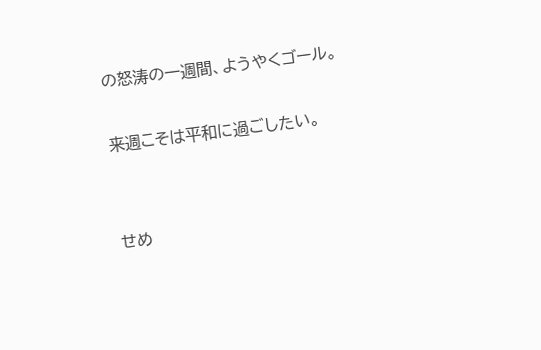の怒涛の一週間、ようやくゴール。

来週こそは平和に過ごしたい。


せめ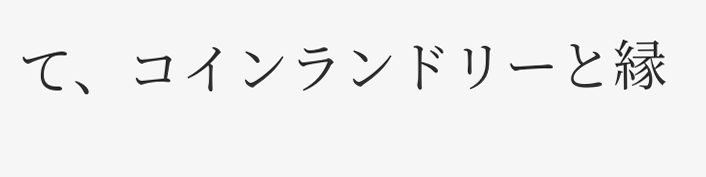て、コインランドリーと縁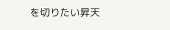を切りたい昇天